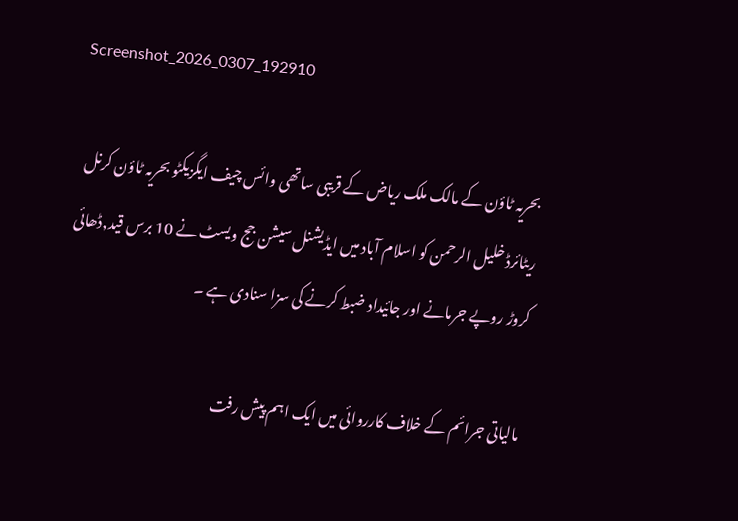Screenshot_2026_0307_192910

بحریہ ٹاؤن کے مالک ملک ریاض کے قریبی ساتھی وائس چیف ایگزیکٹو بحریہ ٹاؤن کرنل ریٹائرڈ خلیل الرحمن کو اسلام آباد میں ایڈیشنل سیشن جج ویسٹ نے 10 برس قید,ڈھائی کروڑ روپے جرمانے اور جائیداد ضبط کرنے کی سزا سنادی ہے ۔

مالیاتی جرائم کے خلاف کارروائی میں ایک اہم پیش رفت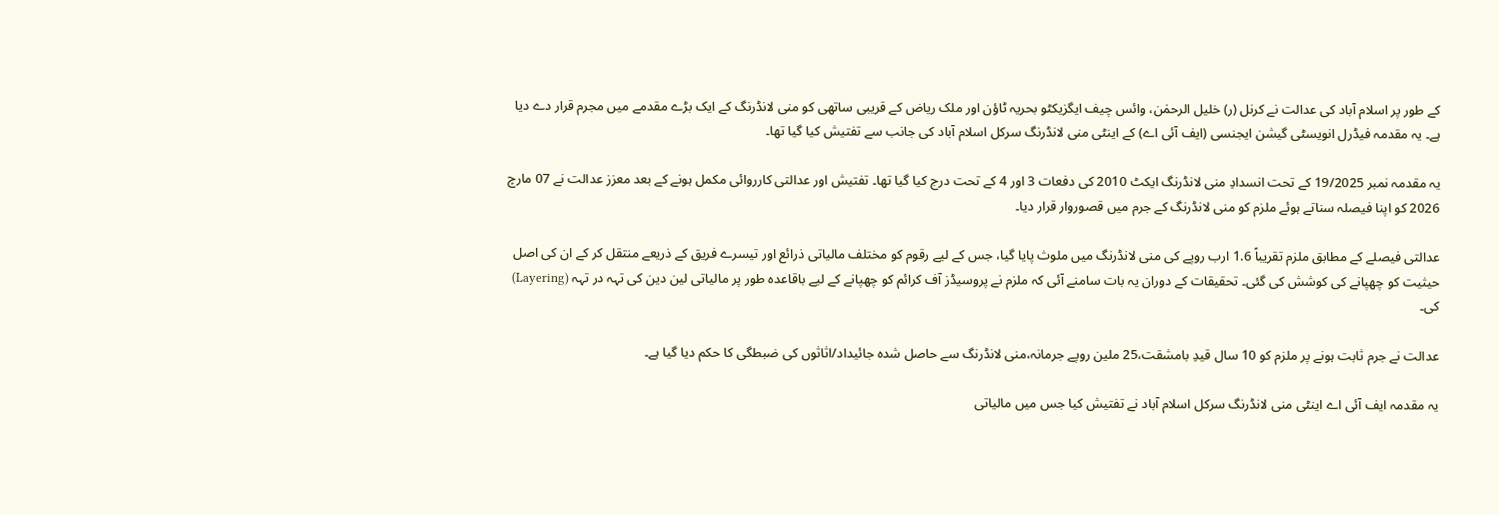کے طور پر اسلام آباد کی عدالت نے کرنل (ر) خلیل الرحمٰن، وائس چیف ایگزیکٹو بحریہ ٹاؤن اور ملک ریاض کے قریبی ساتھی کو منی لانڈرنگ کے ایک بڑے مقدمے میں مجرم قرار دے دیا ہے۔ یہ مقدمہ فیڈرل انویسٹی گیشن ایجنسی (ایف آئی اے) کے اینٹی منی لانڈرنگ سرکل اسلام آباد کی جانب سے تفتیش کیا گیا تھا۔

یہ مقدمہ نمبر 19/2025 کے تحت انسدادِ منی لانڈرنگ ایکٹ 2010 کی دفعات 3 اور 4 کے تحت درج کیا گیا تھا۔ تفتیش اور عدالتی کارروائی مکمل ہونے کے بعد معزز عدالت نے 07 مارچ 2026 کو اپنا فیصلہ سناتے ہوئے ملزم کو منی لانڈرنگ کے جرم میں قصوروار قرار دیا۔

عدالتی فیصلے کے مطابق ملزم تقریباً 1.6 ارب روپے کی منی لانڈرنگ میں ملوث پایا گیا، جس کے لیے رقوم کو مختلف مالیاتی ذرائع اور تیسرے فریق کے ذریعے منتقل کر کے ان کی اصل حیثیت کو چھپانے کی کوشش کی گئی۔ تحقیقات کے دوران یہ بات سامنے آئی کہ ملزم نے پروسیڈز آف کرائم کو چھپانے کے لیے باقاعدہ طور پر مالیاتی لین دین کی تہہ در تہہ (Layering) کی۔

عدالت نے جرم ثابت ہونے پر ملزم کو 10 سال قیدِ بامشقت،25 ملین روپے جرمانہ،منی لانڈرنگ سے حاصل شدہ جائیداد/اثاثوں کی ضبطگی کا حکم دیا گیا ہے۔

یہ مقدمہ ایف آئی اے اینٹی منی لانڈرنگ سرکل اسلام آباد نے تفتیش کیا جس میں مالیاتی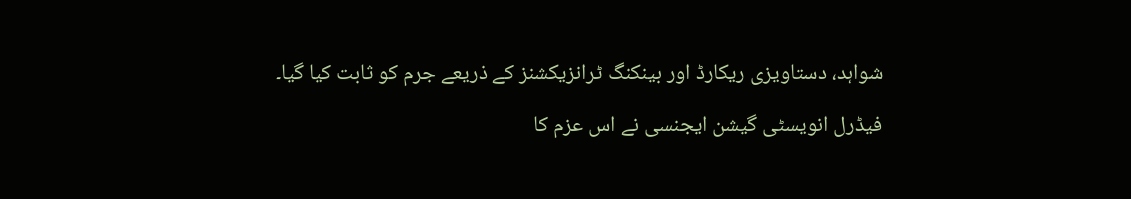شواہد، دستاویزی ریکارڈ اور بینکنگ ٹرانزیکشنز کے ذریعے جرم کو ثابت کیا گیا۔

فیڈرل انویسٹی گیشن ایجنسی نے اس عزم کا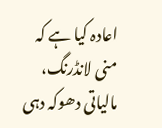اعادہ کیا ہے کہ منی لانڈرنگ، مالیاتی دھوکہ دہی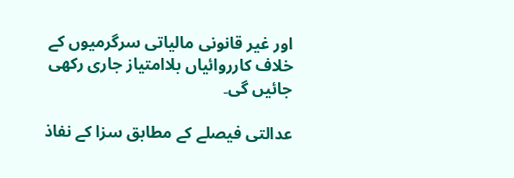اور غیر قانونی مالیاتی سرگرمیوں کے خلاف کارروائیاں بلاامتیاز جاری رکھی جائیں گی۔

عدالتی فیصلے کے مطابق سزا کے نفاذ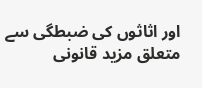اور اثاثوں کی ضبطگی سے متعلق مزید قانونی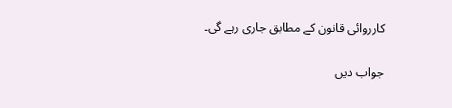کارروائی قانون کے مطابق جاری رہے گی۔

جواب دیں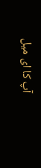آپ کا ای میل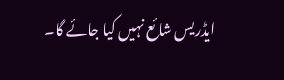ایڈریس شائع نہیں کیا جائے گا۔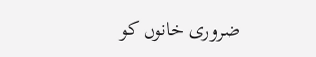ضروری خانوں کو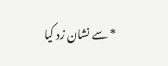* سے نشان زد کیا